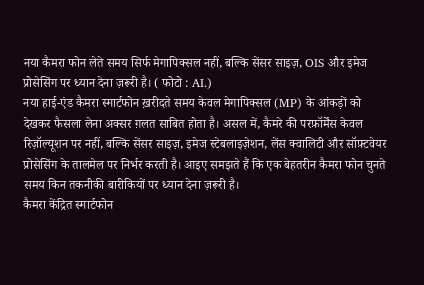नया कैमरा फोन लेते समय सिर्फ मेगापिक्सल नहीं, बल्कि सेंसर साइज़, OIS और इमेज प्रोसेसिंग पर ध्यान देना ज़रूरी है। ( फोटो : AI.)
नया हाई-एंड कैमरा स्मार्टफोन ख़रीदते समय केवल मेगापिक्सल (MP) के आंकड़ों को देखकर फैसला लेना अक्सर ग़लत साबित होता है। असल में, कैमरे की परफ़ॉर्मेंस केवल रिज़ॉल्यूशन पर नहीं, बल्कि सेंसर साइज़, इमेज स्टेबलाइज़ेशन, लेंस क्वालिटी और सॉफ़्टवेयर प्रोसेसिंग के तालमेल पर निर्भर करती है। आइए समझते हैं कि एक बेहतरीन कैमरा फोन चुनते समय किन तकनीकी बारीकियों पर ध्यान देना ज़रूरी है।
कैमरा केंद्रित स्मार्टफोन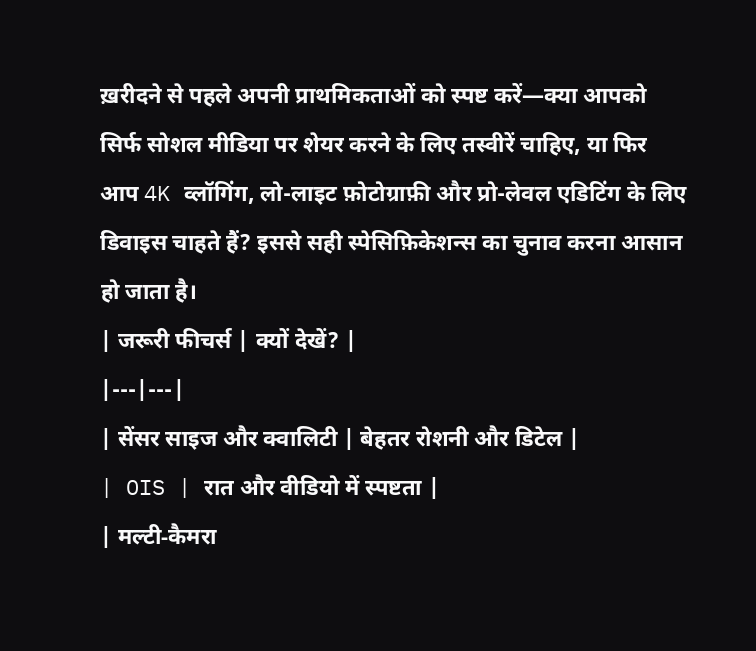ख़रीदने से पहले अपनी प्राथमिकताओं को स्पष्ट करें—क्या आपको सिर्फ सोशल मीडिया पर शेयर करने के लिए तस्वीरें चाहिए, या फिर आप 4K व्लॉगिंग, लो-लाइट फ़ोटोग्राफ़ी और प्रो-लेवल एडिटिंग के लिए डिवाइस चाहते हैं? इससे सही स्पेसिफ़िकेशन्स का चुनाव करना आसान हो जाता है।
| जरूरी फीचर्स | क्यों देखें? |
|---|---|
| सेंसर साइज और क्वालिटी | बेहतर रोशनी और डिटेल |
| OIS | रात और वीडियो में स्पष्टता |
| मल्टी‑कैमरा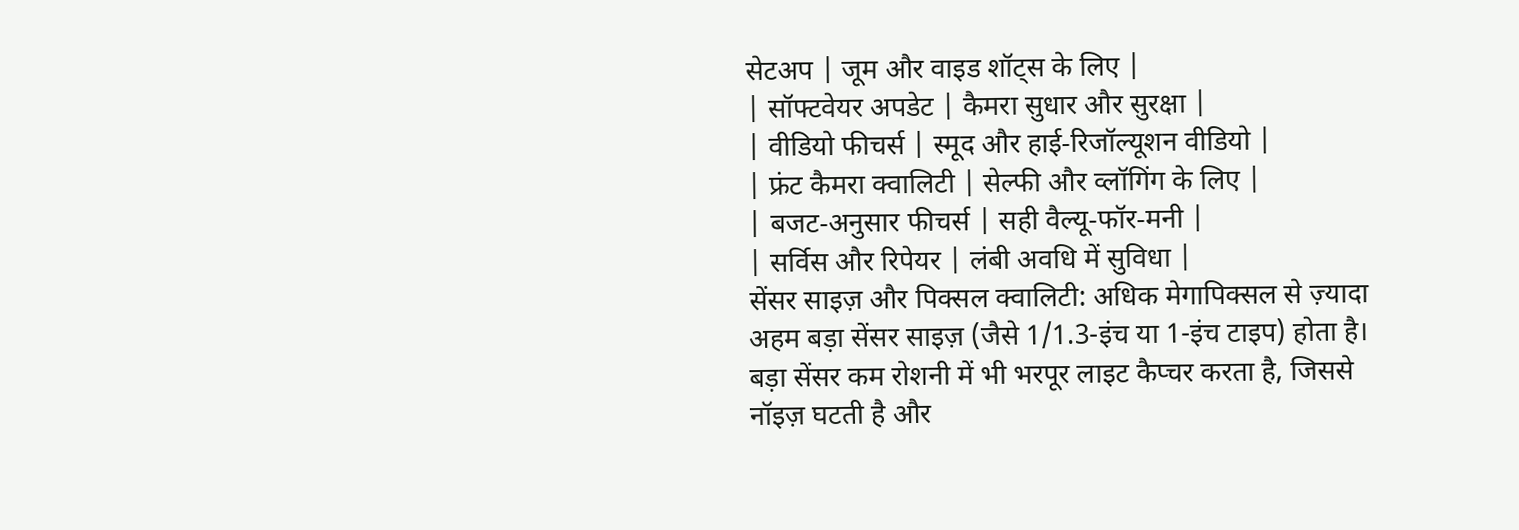सेटअप | जूम और वाइड शॉट्स के लिए |
| सॉफ्टवेयर अपडेट | कैमरा सुधार और सुरक्षा |
| वीडियो फीचर्स | स्मूद और हाई‑रिजॉल्यूशन वीडियो |
| फ्रंट कैमरा क्वालिटी | सेल्फी और व्लॉगिंग के लिए |
| बजट‑अनुसार फीचर्स | सही वैल्यू‑फॉर‑मनी |
| सर्विस और रिपेयर | लंबी अवधि में सुविधा |
सेंसर साइज़ और पिक्सल क्वालिटी: अधिक मेगापिक्सल से ज़्यादा अहम बड़ा सेंसर साइज़ (जैसे 1/1.3-इंच या 1-इंच टाइप) होता है। बड़ा सेंसर कम रोशनी में भी भरपूर लाइट कैप्चर करता है, जिससे नॉइज़ घटती है और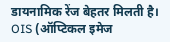डायनामिक रेंज बेहतर मिलती है।
OIS (ऑप्टिकल इमेज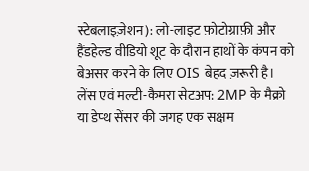स्टेबलाइज़ेशन): लो-लाइट फ़ोटोग्राफ़ी और हैंडहेल्ड वीडियो शूट के दौरान हाथों के कंपन को बेअसर करने के लिए OIS बेहद ज़रूरी है।
लेंस एवं मल्टी-कैमरा सेटअप: 2MP के मैक्रो या डेप्थ सेंसर की जगह एक सक्षम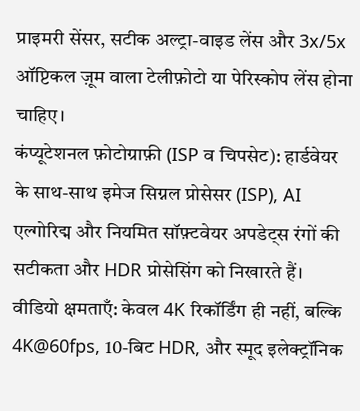प्राइमरी सेंसर, सटीक अल्ट्रा-वाइड लेंस और 3x/5x ऑप्टिकल ज़ूम वाला टेलीफ़ोटो या पेरिस्कोप लेंस होना चाहिए।
कंप्यूटेशनल फ़ोटोग्राफ़ी (ISP व चिपसेट): हार्डवेयर के साथ-साथ इमेज सिग्नल प्रोसेसर (ISP), AI एल्गोरिद्म और नियमित सॉफ़्टवेयर अपडेट्स रंगों की सटीकता और HDR प्रोसेसिंग को निखारते हैं।
वीडियो क्षमताएँ: केवल 4K रिकॉर्डिंग ही नहीं, बल्कि 4K@60fps, 10-बिट HDR, और स्मूद इलेक्ट्रॉनिक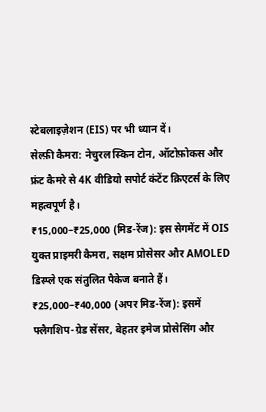स्टेबलाइज़ेशन (EIS) पर भी ध्यान दें।
सेल्फ़ी कैमरा: नेचुरल स्किन टोन, ऑटोफ़ोकस और फ्रंट कैमरे से 4K वीडियो सपोर्ट कंटेंट क्रिएटर्स के लिए महत्वपूर्ण है।
₹15,000–₹25,000 (मिड-रेंज): इस सेगमेंट में OIS युक्त प्राइमरी कैमरा, सक्षम प्रोसेसर और AMOLED डिस्प्ले एक संतुलित पैकेज बनाते हैं।
₹25,000–₹40,000 (अपर मिड-रेंज): इसमें फ्लैगशिप-ग्रेड सेंसर, बेहतर इमेज प्रोसेसिंग और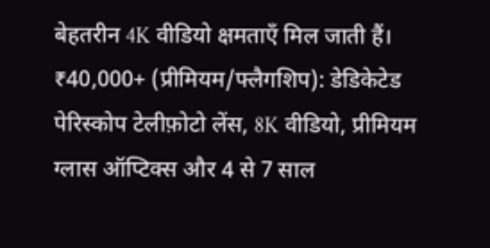बेहतरीन 4K वीडियो क्षमताएँ मिल जाती हैं।
₹40,000+ (प्रीमियम/फ्लैगशिप): डेडिकेटेड पेरिस्कोप टेलीफ़ोटो लेंस, 8K वीडियो, प्रीमियम ग्लास ऑप्टिक्स और 4 से 7 साल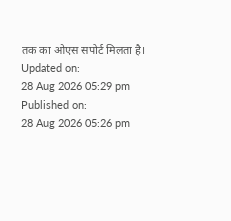तक का ओएस सपोर्ट मिलता है।
Updated on:
28 Aug 2026 05:29 pm
Published on:
28 Aug 2026 05:26 pm